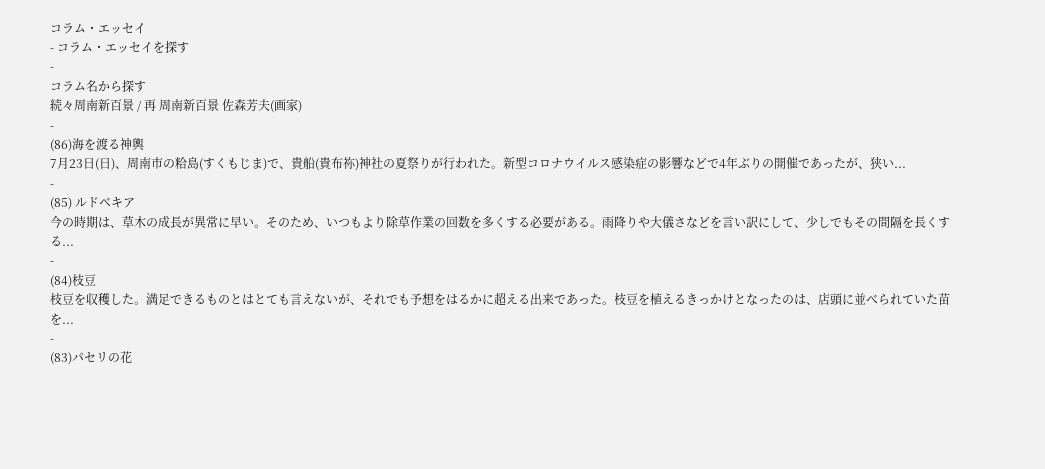コラム・エッセイ
- コラム・エッセイを探す
-
コラム名から探す
続々周南新百景 / 再 周南新百景 佐森芳夫(画家)
-
(86)海を渡る神輿
7月23日(日)、周南市の粭島(すくもじま)で、貴船(貴布祢)神社の夏祭りが行われた。新型コロナウイルス感染症の影響などで4年ぶりの開催であったが、狭い...
-
(85) ルドベキア
今の時期は、草木の成長が異常に早い。そのため、いつもより除草作業の回数を多くする必要がある。雨降りや大儀さなどを言い訳にして、少しでもその間隔を長くする...
-
(84)枝豆
枝豆を収穫した。満足できるものとはとても言えないが、それでも予想をはるかに超える出来であった。枝豆を植えるきっかけとなったのは、店頭に並べられていた苗を...
-
(83)パセリの花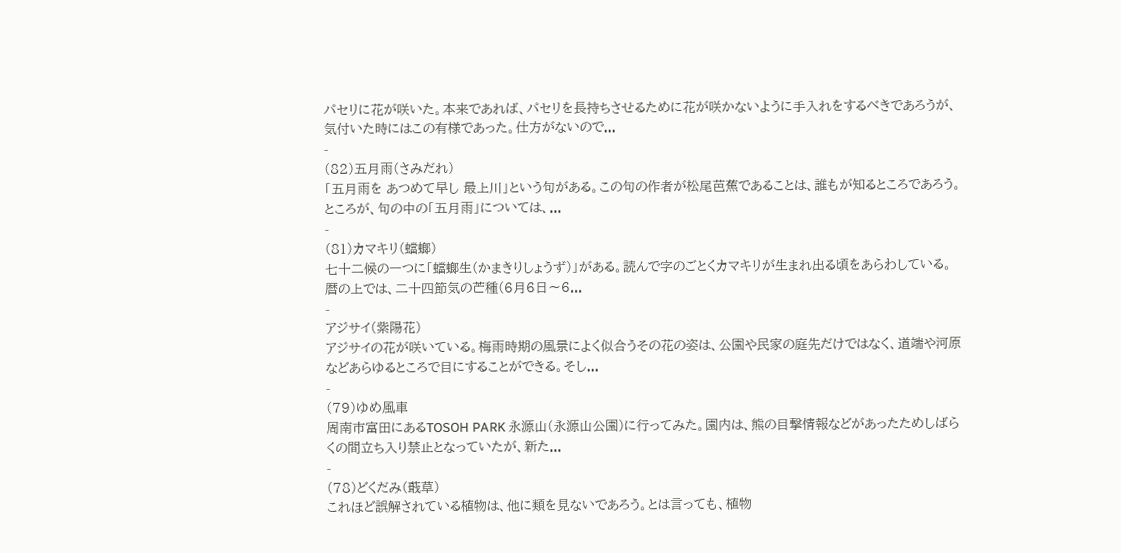パセリに花が咲いた。本来であれば、パセリを長持ちさせるために花が咲かないように手入れをするべきであろうが、気付いた時にはこの有様であった。仕方がないので...
-
(82)五月雨(さみだれ)
「五月雨を あつめて早し 最上川」という句がある。この句の作者が松尾芭蕉であることは、誰もが知るところであろう。ところが、句の中の「五月雨」については、...
-
(81)カマキリ(蟷螂)
七十二候の一つに「蟷螂生(かまきりしょうず)」がある。読んで字のごとくカマキリが生まれ出る頃をあらわしている。暦の上では、二十四節気の芒種(6月6日〜6...
-
アジサイ(紫陽花)
アジサイの花が咲いている。梅雨時期の風景によく似合うその花の姿は、公園や民家の庭先だけではなく、道端や河原などあらゆるところで目にすることができる。そし...
-
(79)ゆめ風車
周南市富田にあるTOSOH PARK 永源山(永源山公園)に行ってみた。園内は、熊の目撃情報などがあったためしばらくの間立ち入り禁止となっていたが、新た...
-
(78)どくだみ(蕺草)
これほど誤解されている植物は、他に類を見ないであろう。とは言っても、植物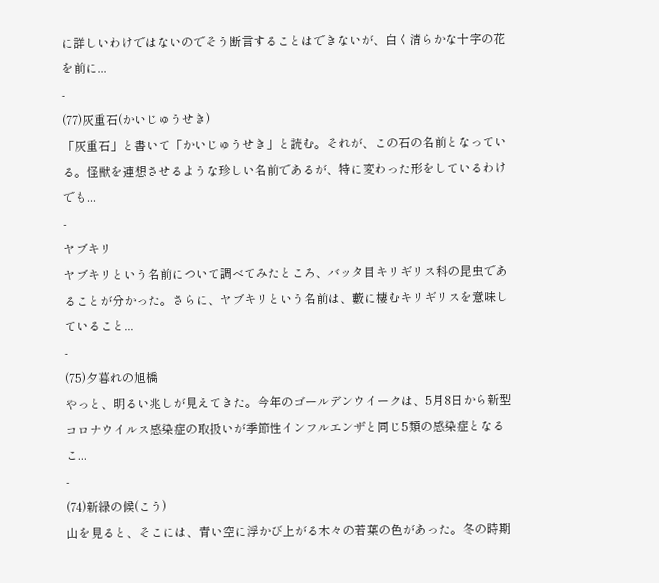に詳しいわけではないのでそう断言することはできないが、白く清らかな十字の花を前に...
-
(77)灰重石(かいじゅうせき)
「灰重石」と書いて「かいじゅうせき」と読む。それが、この石の名前となっている。怪獣を連想させるような珍しい名前であるが、特に変わった形をしているわけでも...
-
ヤブキリ
ヤブキリという名前について調べてみたところ、バッタ目キリギリス科の昆虫であることが分かった。さらに、ヤブキリという名前は、藪に棲むキリギリスを意味していること...
-
(75)夕暮れの旭橋
やっと、明るい兆しが見えてきた。今年のゴールデンウイークは、5月8日から新型コロナウイルス感染症の取扱いが季節性インフルエンザと同じ5類の感染症となるこ...
-
(74)新緑の候(こう)
山を見ると、そこには、青い空に浮かび上がる木々の若葉の色があった。冬の時期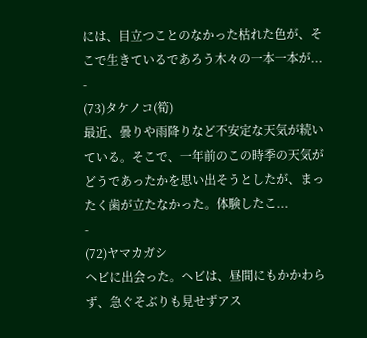には、目立つことのなかった枯れた色が、そこで生きているであろう木々の一本一本が...
-
(73)タケノコ(筍)
最近、曇りや雨降りなど不安定な天気が続いている。そこで、一年前のこの時季の天気がどうであったかを思い出そうとしたが、まったく歯が立たなかった。体験したこ...
-
(72)ヤマカガシ
ヘビに出会った。ヘビは、昼間にもかかわらず、急ぐそぶりも見せずアス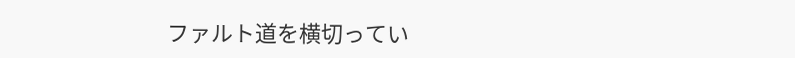ファルト道を横切ってい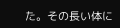た。その長い体に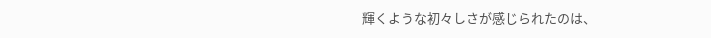輝くような初々しさが感じられたのは、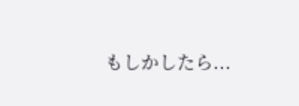もしかしたら...